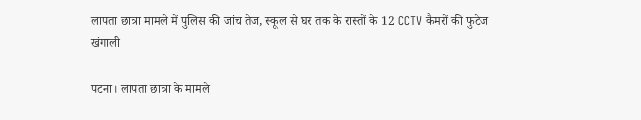लापता छात्रा मामले में पुलिस की जांच तेज, स्कूल से घर तक के रास्तों के 12 CCTV कैमरों की फुटेज खंगाली

पटना। लापता छात्रा के मामले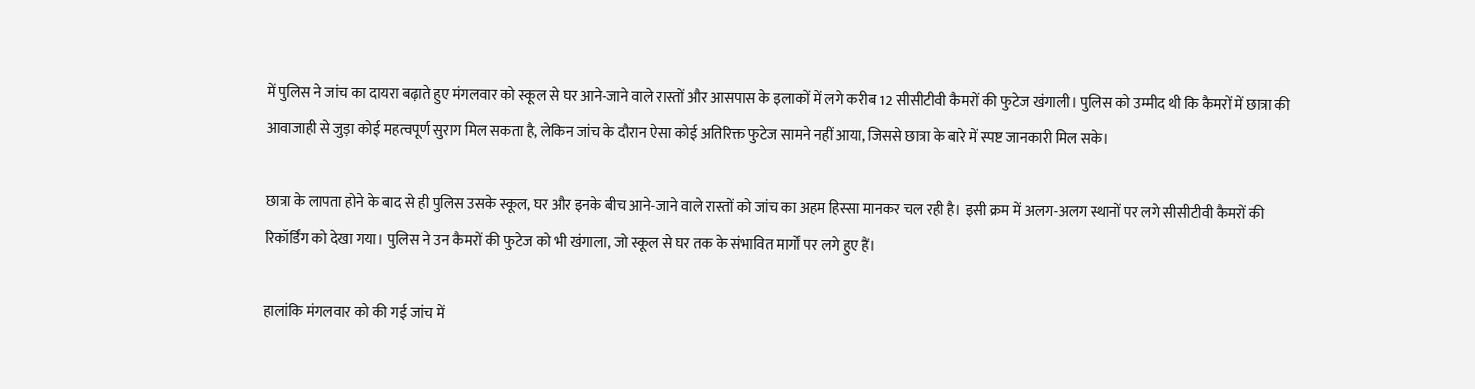में पुलिस ने जांच का दायरा बढ़ाते हुए मंगलवार को स्कूल से घर आने-जाने वाले रास्तों और आसपास के इलाकों में लगे करीब 12 सीसीटीवी कैमरों की फुटेज खंगाली। पुलिस को उम्मीद थी कि कैमरों में छात्रा की आवाजाही से जुड़ा कोई महत्वपूर्ण सुराग मिल सकता है, लेकिन जांच के दौरान ऐसा कोई अतिरिक्त फुटेज सामने नहीं आया, जिससे छात्रा के बारे में स्पष्ट जानकारी मिल सके।

छात्रा के लापता होने के बाद से ही पुलिस उसके स्कूल, घर और इनके बीच आने-जाने वाले रास्तों को जांच का अहम हिस्सा मानकर चल रही है। इसी क्रम में अलग-अलग स्थानों पर लगे सीसीटीवी कैमरों की रिकॉर्डिंग को देखा गया। पुलिस ने उन कैमरों की फुटेज को भी खंगाला, जो स्कूल से घर तक के संभावित मार्गों पर लगे हुए हैं।

हालांकि मंगलवार को की गई जांच में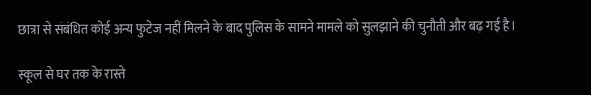छात्रा से संबंधित कोई अन्य फुटेज नहीं मिलने के बाद पुलिस के सामने मामले को सुलझाने की चुनौती और बढ़ गई है।

स्कूल से घर तक के रास्ते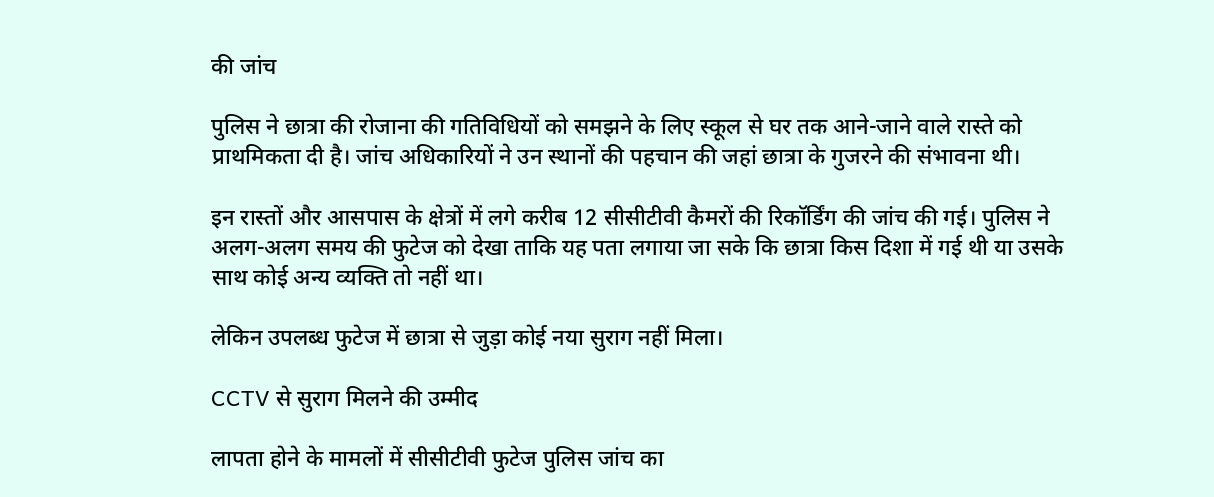की जांच

पुलिस ने छात्रा की रोजाना की गतिविधियों को समझने के लिए स्कूल से घर तक आने-जाने वाले रास्ते को प्राथमिकता दी है। जांच अधिकारियों ने उन स्थानों की पहचान की जहां छात्रा के गुजरने की संभावना थी।

इन रास्तों और आसपास के क्षेत्रों में लगे करीब 12 सीसीटीवी कैमरों की रिकॉर्डिंग की जांच की गई। पुलिस ने अलग-अलग समय की फुटेज को देखा ताकि यह पता लगाया जा सके कि छात्रा किस दिशा में गई थी या उसके साथ कोई अन्य व्यक्ति तो नहीं था।

लेकिन उपलब्ध फुटेज में छात्रा से जुड़ा कोई नया सुराग नहीं मिला।

CCTV से सुराग मिलने की उम्मीद

लापता होने के मामलों में सीसीटीवी फुटेज पुलिस जांच का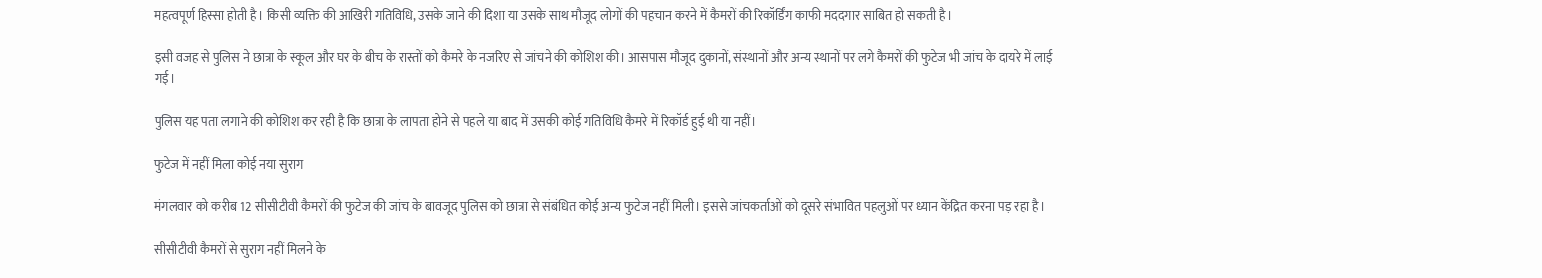महत्वपूर्ण हिस्सा होती है। किसी व्यक्ति की आखिरी गतिविधि, उसके जाने की दिशा या उसके साथ मौजूद लोगों की पहचान करने में कैमरों की रिकॉर्डिंग काफी मददगार साबित हो सकती है।

इसी वजह से पुलिस ने छात्रा के स्कूल और घर के बीच के रास्तों को कैमरे के नजरिए से जांचने की कोशिश की। आसपास मौजूद दुकानों, संस्थानों और अन्य स्थानों पर लगे कैमरों की फुटेज भी जांच के दायरे में लाई गई।

पुलिस यह पता लगाने की कोशिश कर रही है कि छात्रा के लापता होने से पहले या बाद में उसकी कोई गतिविधि कैमरे में रिकॉर्ड हुई थी या नहीं।

फुटेज में नहीं मिला कोई नया सुराग

मंगलवार को करीब 12 सीसीटीवी कैमरों की फुटेज की जांच के बावजूद पुलिस को छात्रा से संबंधित कोई अन्य फुटेज नहीं मिली। इससे जांचकर्ताओं को दूसरे संभावित पहलुओं पर ध्यान केंद्रित करना पड़ रहा है।

सीसीटीवी कैमरों से सुराग नहीं मिलने के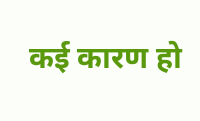कई कारण हो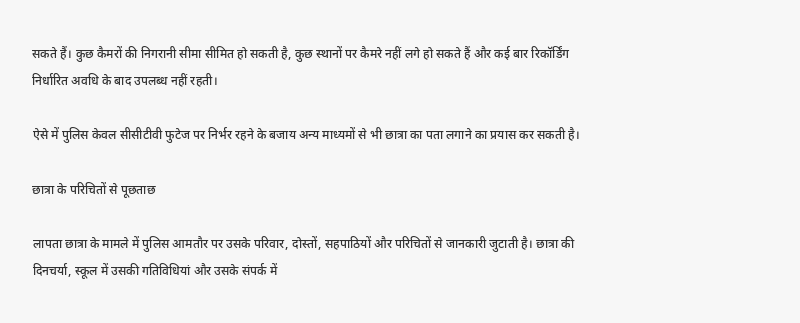सकते हैं। कुछ कैमरों की निगरानी सीमा सीमित हो सकती है, कुछ स्थानों पर कैमरे नहीं लगे हो सकते हैं और कई बार रिकॉर्डिंग निर्धारित अवधि के बाद उपलब्ध नहीं रहती।

ऐसे में पुलिस केवल सीसीटीवी फुटेज पर निर्भर रहने के बजाय अन्य माध्यमों से भी छात्रा का पता लगाने का प्रयास कर सकती है।

छात्रा के परिचितों से पूछताछ

लापता छात्रा के मामले में पुलिस आमतौर पर उसके परिवार, दोस्तों, सहपाठियों और परिचितों से जानकारी जुटाती है। छात्रा की दिनचर्या, स्कूल में उसकी गतिविधियां और उसके संपर्क में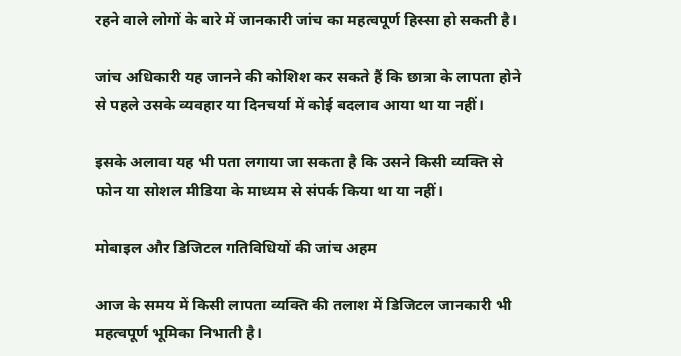रहने वाले लोगों के बारे में जानकारी जांच का महत्वपूर्ण हिस्सा हो सकती है।

जांच अधिकारी यह जानने की कोशिश कर सकते हैं कि छात्रा के लापता होने से पहले उसके व्यवहार या दिनचर्या में कोई बदलाव आया था या नहीं।

इसके अलावा यह भी पता लगाया जा सकता है कि उसने किसी व्यक्ति से फोन या सोशल मीडिया के माध्यम से संपर्क किया था या नहीं।

मोबाइल और डिजिटल गतिविधियों की जांच अहम

आज के समय में किसी लापता व्यक्ति की तलाश में डिजिटल जानकारी भी महत्वपूर्ण भूमिका निभाती है।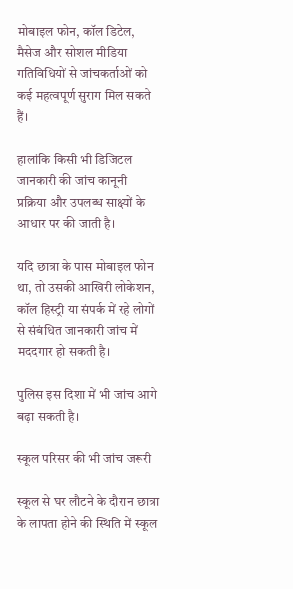मोबाइल फोन, कॉल डिटेल, मैसेज और सोशल मीडिया गतिविधियों से जांचकर्ताओं को कई महत्वपूर्ण सुराग मिल सकते हैं।

हालांकि किसी भी डिजिटल जानकारी की जांच कानूनी प्रक्रिया और उपलब्ध साक्ष्यों के आधार पर की जाती है।

यदि छात्रा के पास मोबाइल फोन था, तो उसकी आखिरी लोकेशन, कॉल हिस्ट्री या संपर्क में रहे लोगों से संबंधित जानकारी जांच में मददगार हो सकती है।

पुलिस इस दिशा में भी जांच आगे बढ़ा सकती है।

स्कूल परिसर की भी जांच जरूरी

स्कूल से घर लौटने के दौरान छात्रा के लापता होने की स्थिति में स्कूल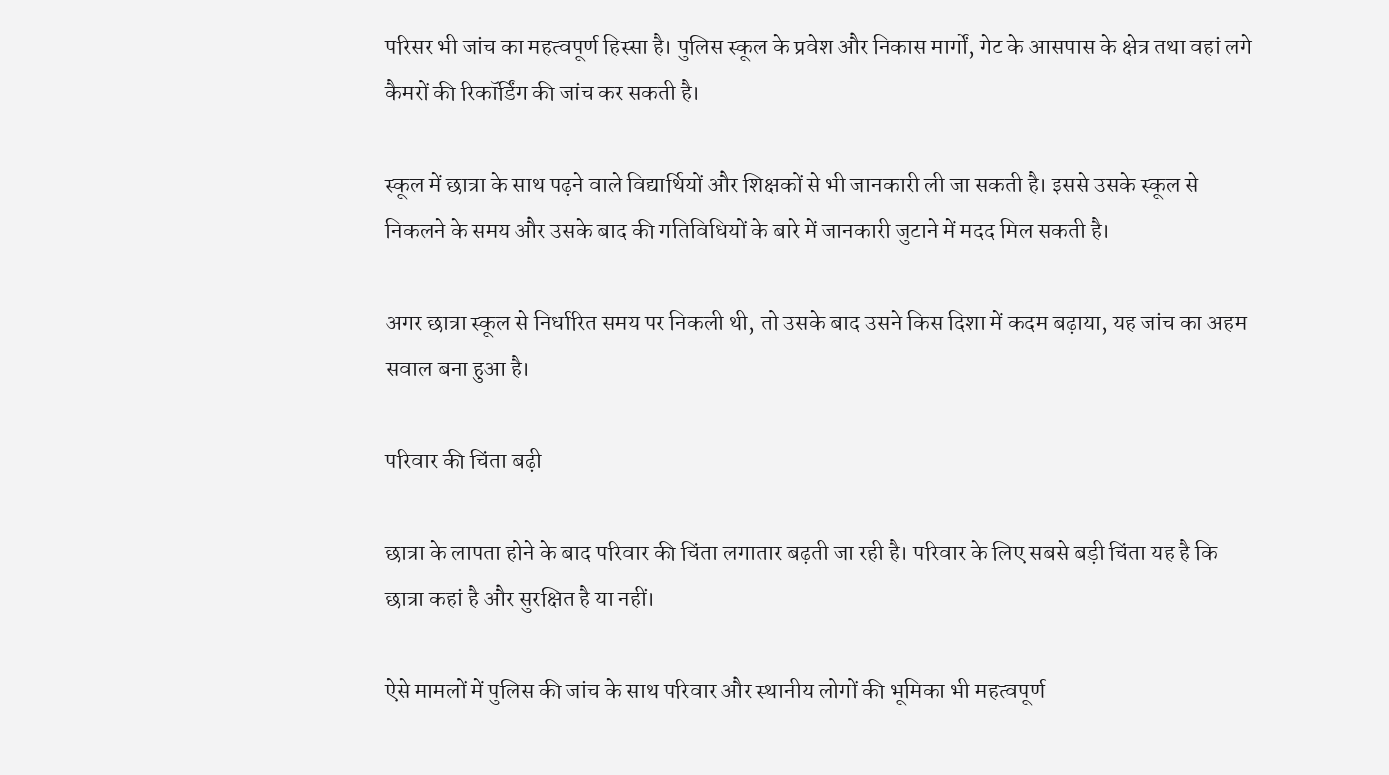परिसर भी जांच का महत्वपूर्ण हिस्सा है। पुलिस स्कूल के प्रवेश और निकास मार्गों, गेट के आसपास के क्षेत्र तथा वहां लगे कैमरों की रिकॉर्डिंग की जांच कर सकती है।

स्कूल में छात्रा के साथ पढ़ने वाले विद्यार्थियों और शिक्षकों से भी जानकारी ली जा सकती है। इससे उसके स्कूल से निकलने के समय और उसके बाद की गतिविधियों के बारे में जानकारी जुटाने में मदद मिल सकती है।

अगर छात्रा स्कूल से निर्धारित समय पर निकली थी, तो उसके बाद उसने किस दिशा में कदम बढ़ाया, यह जांच का अहम सवाल बना हुआ है।

परिवार की चिंता बढ़ी

छात्रा के लापता होने के बाद परिवार की चिंता लगातार बढ़ती जा रही है। परिवार के लिए सबसे बड़ी चिंता यह है कि छात्रा कहां है और सुरक्षित है या नहीं।

ऐसे मामलों में पुलिस की जांच के साथ परिवार और स्थानीय लोगों की भूमिका भी महत्वपूर्ण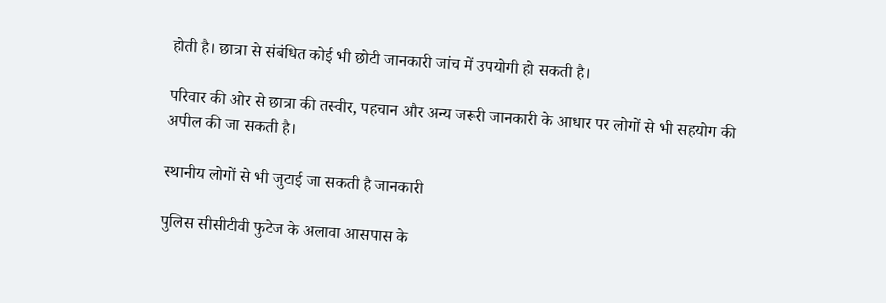होती है। छात्रा से संबंधित कोई भी छोटी जानकारी जांच में उपयोगी हो सकती है।

परिवार की ओर से छात्रा की तस्वीर, पहचान और अन्य जरूरी जानकारी के आधार पर लोगों से भी सहयोग की अपील की जा सकती है।

स्थानीय लोगों से भी जुटाई जा सकती है जानकारी

पुलिस सीसीटीवी फुटेज के अलावा आसपास के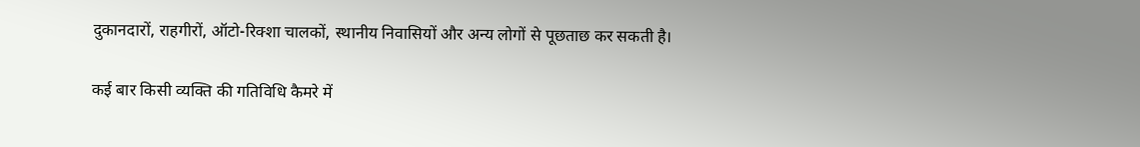दुकानदारों, राहगीरों, ऑटो-रिक्शा चालकों, स्थानीय निवासियों और अन्य लोगों से पूछताछ कर सकती है।

कई बार किसी व्यक्ति की गतिविधि कैमरे में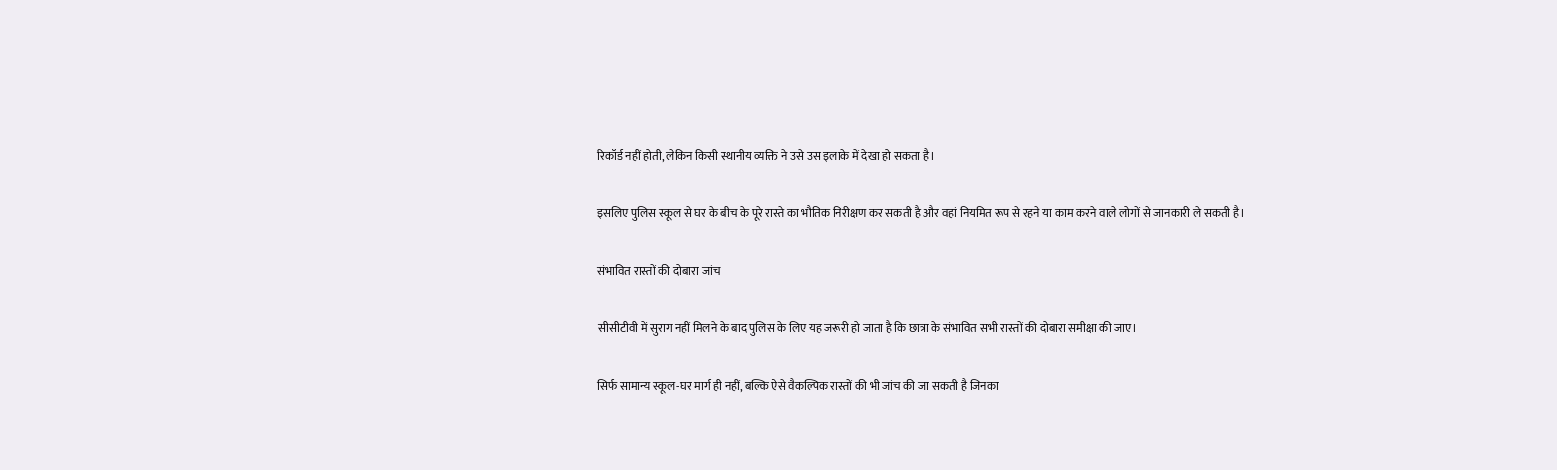रिकॉर्ड नहीं होती, लेकिन किसी स्थानीय व्यक्ति ने उसे उस इलाके में देखा हो सकता है।

इसलिए पुलिस स्कूल से घर के बीच के पूरे रास्ते का भौतिक निरीक्षण कर सकती है और वहां नियमित रूप से रहने या काम करने वाले लोगों से जानकारी ले सकती है।

संभावित रास्तों की दोबारा जांच

सीसीटीवी में सुराग नहीं मिलने के बाद पुलिस के लिए यह जरूरी हो जाता है कि छात्रा के संभावित सभी रास्तों की दोबारा समीक्षा की जाए।

सिर्फ सामान्य स्कूल-घर मार्ग ही नहीं, बल्कि ऐसे वैकल्पिक रास्तों की भी जांच की जा सकती है जिनका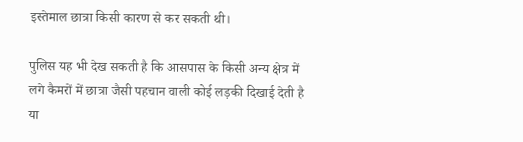इस्तेमाल छात्रा किसी कारण से कर सकती थी।

पुलिस यह भी देख सकती है कि आसपास के किसी अन्य क्षेत्र में लगे कैमरों में छात्रा जैसी पहचान वाली कोई लड़की दिखाई देती है या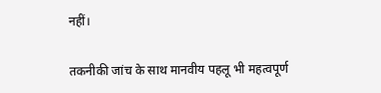नहीं।

तकनीकी जांच के साथ मानवीय पहलू भी महत्वपूर्ण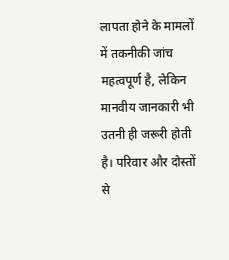लापता होने के मामलों में तकनीकी जांच महत्वपूर्ण है, लेकिन मानवीय जानकारी भी उतनी ही जरूरी होती है। परिवार और दोस्तों से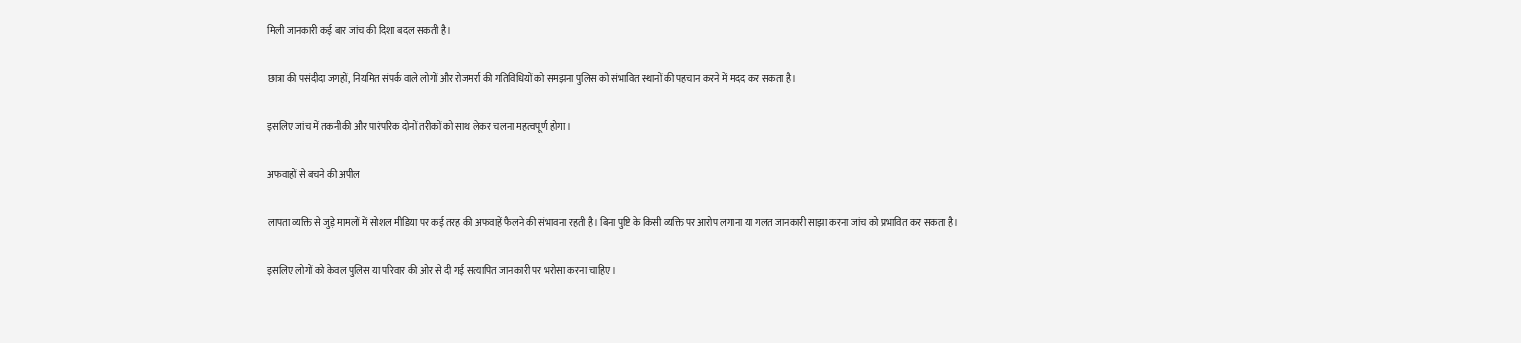मिली जानकारी कई बार जांच की दिशा बदल सकती है।

छात्रा की पसंदीदा जगहों, नियमित संपर्क वाले लोगों और रोजमर्रा की गतिविधियों को समझना पुलिस को संभावित स्थानों की पहचान करने में मदद कर सकता है।

इसलिए जांच में तकनीकी और पारंपरिक दोनों तरीकों को साथ लेकर चलना महत्वपूर्ण होगा।

अफवाहों से बचने की अपील

लापता व्यक्ति से जुड़े मामलों में सोशल मीडिया पर कई तरह की अफवाहें फैलने की संभावना रहती है। बिना पुष्टि के किसी व्यक्ति पर आरोप लगाना या गलत जानकारी साझा करना जांच को प्रभावित कर सकता है।

इसलिए लोगों को केवल पुलिस या परिवार की ओर से दी गई सत्यापित जानकारी पर भरोसा करना चाहिए।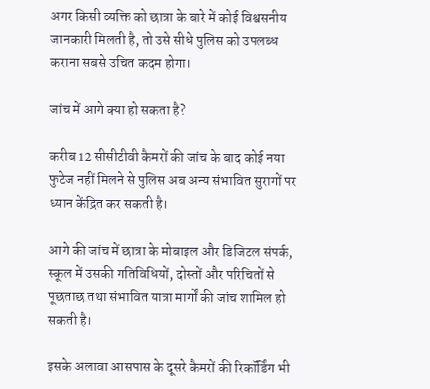अगर किसी व्यक्ति को छात्रा के बारे में कोई विश्वसनीय जानकारी मिलती है, तो उसे सीधे पुलिस को उपलब्ध कराना सबसे उचित कदम होगा।

जांच में आगे क्या हो सकता है?

करीब 12 सीसीटीवी कैमरों की जांच के बाद कोई नया फुटेज नहीं मिलने से पुलिस अब अन्य संभावित सुरागों पर ध्यान केंद्रित कर सकती है।

आगे की जांच में छात्रा के मोबाइल और डिजिटल संपर्क, स्कूल में उसकी गतिविधियों, दोस्तों और परिचितों से पूछताछ तथा संभावित यात्रा मार्गों की जांच शामिल हो सकती है।

इसके अलावा आसपास के दूसरे कैमरों की रिकॉर्डिंग भी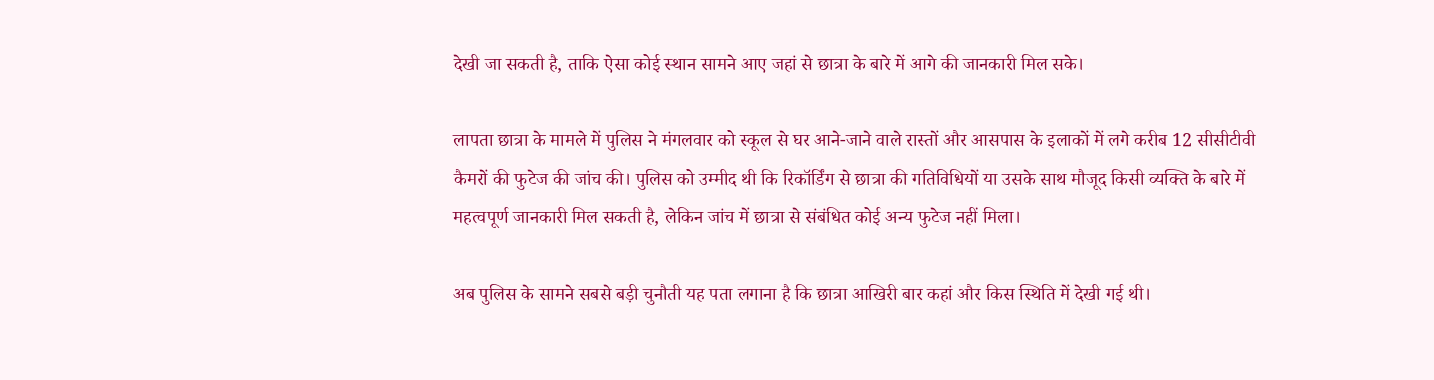देखी जा सकती है, ताकि ऐसा कोई स्थान सामने आए जहां से छात्रा के बारे में आगे की जानकारी मिल सके।

लापता छात्रा के मामले में पुलिस ने मंगलवार को स्कूल से घर आने-जाने वाले रास्तों और आसपास के इलाकों में लगे करीब 12 सीसीटीवी कैमरों की फुटेज की जांच की। पुलिस को उम्मीद थी कि रिकॉर्डिंग से छात्रा की गतिविधियों या उसके साथ मौजूद किसी व्यक्ति के बारे में महत्वपूर्ण जानकारी मिल सकती है, लेकिन जांच में छात्रा से संबंधित कोई अन्य फुटेज नहीं मिला।

अब पुलिस के सामने सबसे बड़ी चुनौती यह पता लगाना है कि छात्रा आखिरी बार कहां और किस स्थिति में देखी गई थी।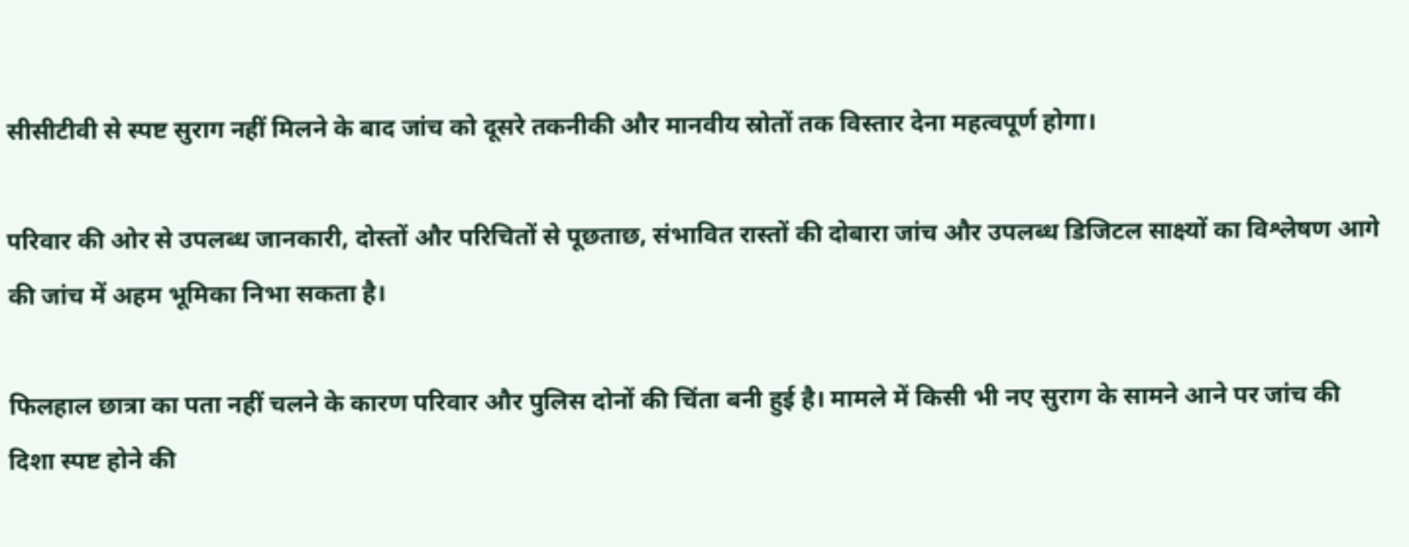सीसीटीवी से स्पष्ट सुराग नहीं मिलने के बाद जांच को दूसरे तकनीकी और मानवीय स्रोतों तक विस्तार देना महत्वपूर्ण होगा।

परिवार की ओर से उपलब्ध जानकारी, दोस्तों और परिचितों से पूछताछ, संभावित रास्तों की दोबारा जांच और उपलब्ध डिजिटल साक्ष्यों का विश्लेषण आगे की जांच में अहम भूमिका निभा सकता है।

फिलहाल छात्रा का पता नहीं चलने के कारण परिवार और पुलिस दोनों की चिंता बनी हुई है। मामले में किसी भी नए सुराग के सामने आने पर जांच की दिशा स्पष्ट होने की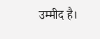उम्मीद है।